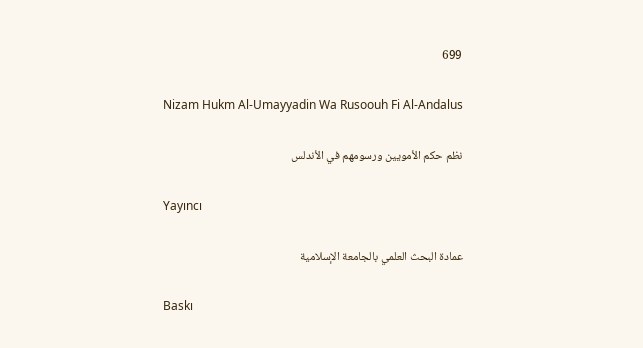699

Nizam Hukm Al-Umayyadin Wa Rusoouh Fi Al-Andalus

نظم حكم الأمويين ورسومهم في الأندلس

Yayıncı

عمادة البحث العلمي بالجامعة الإسلامية

Baskı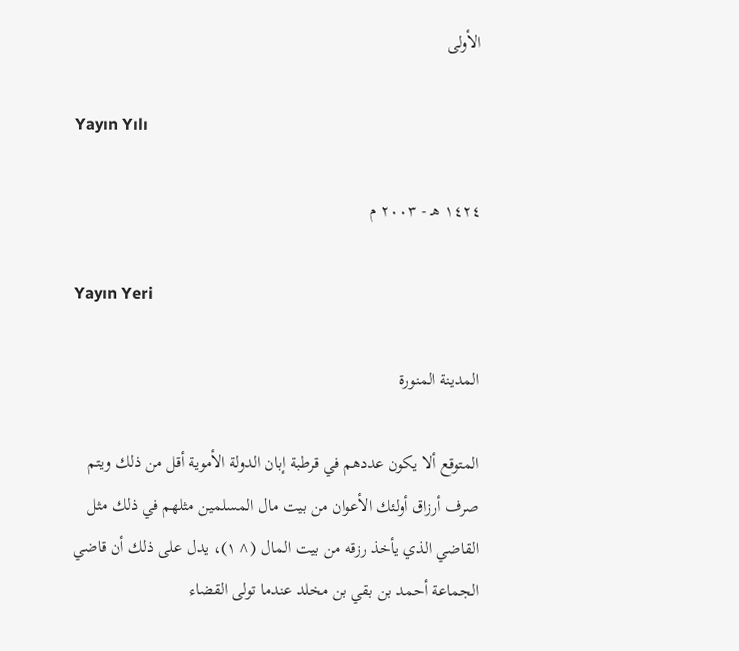الأولى

Yayın Yılı

١٤٢٤ هـ - ٢٠٠٣ م

Yayın Yeri

المدينة المنورة

المتوقع ألا يكون عددهم في قرطبة إبان الدولة الأموية أقل من ذلك ويتم صرف أرزاق أولئك الأعوان من بيت مال المسلمين مثلهم في ذلك مثل القاضي الذي يأخذ رزقه من بيت المال (^١)، يدل على ذلك أن قاضي الجماعة أحمد بن بقي بن مخلد عندما تولى القضاء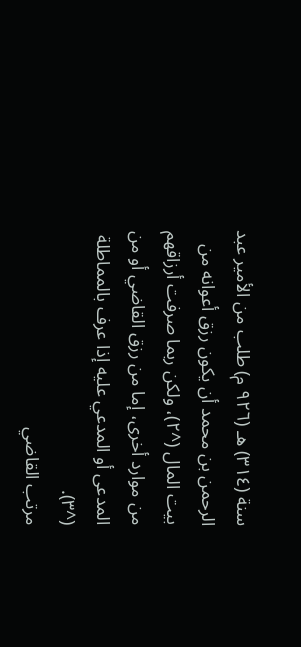سنة (٣١٤) هـ (٩٢٦ م) طلب من الأمير عبد الرحمن بن محمد أن يكون رزق أعوانه من بيت المال (^٢)، ولكن ربما صرفت أرزاقهم من موارد أخرى، إما من رزق القاضي أو من المدعى أو المدعي عليه إذا عرف بالمماطلة (^٣).
مرتب القاضي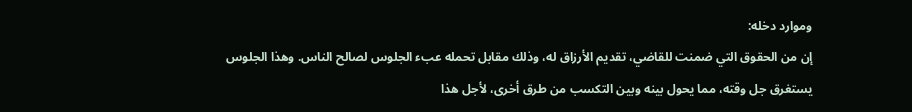وموارد دخله:
إن من الحقوق التي ضمنت للقاضي، تقديم الأرزاق له، وذلك مقابل تحمله عبء الجلوس لصالح الناس. وهذا الجلوس يستغرق جل وقته، مما يحول بينه وبين التكسب من طرق أخرى، لأجل هذا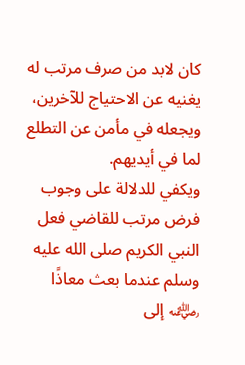كان لابد من صرف مرتب له يغنيه عن الاحتياج للآخرين، ويجعله في مأمن عن التطلع لما في أيديهم.
ويكفي للدلالة على وجوب فرض مرتب للقاضي فعل النبي الكريم صلى الله عليه وسلم عندما بعث معاذًا ﵁ إلى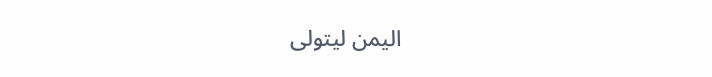اليمن ليتولى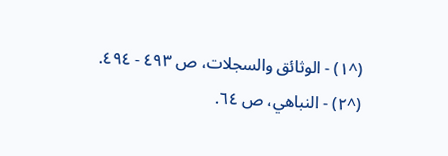(^١) - الوثائق والسجلات، ص ٤٩٣ - ٤٩٤.
(^٢) - النباهي، ص ٦٤.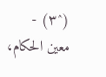(^٣) - معين الحكام،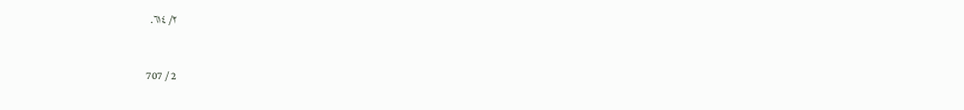٢/ ٦١٤.

2 / 707